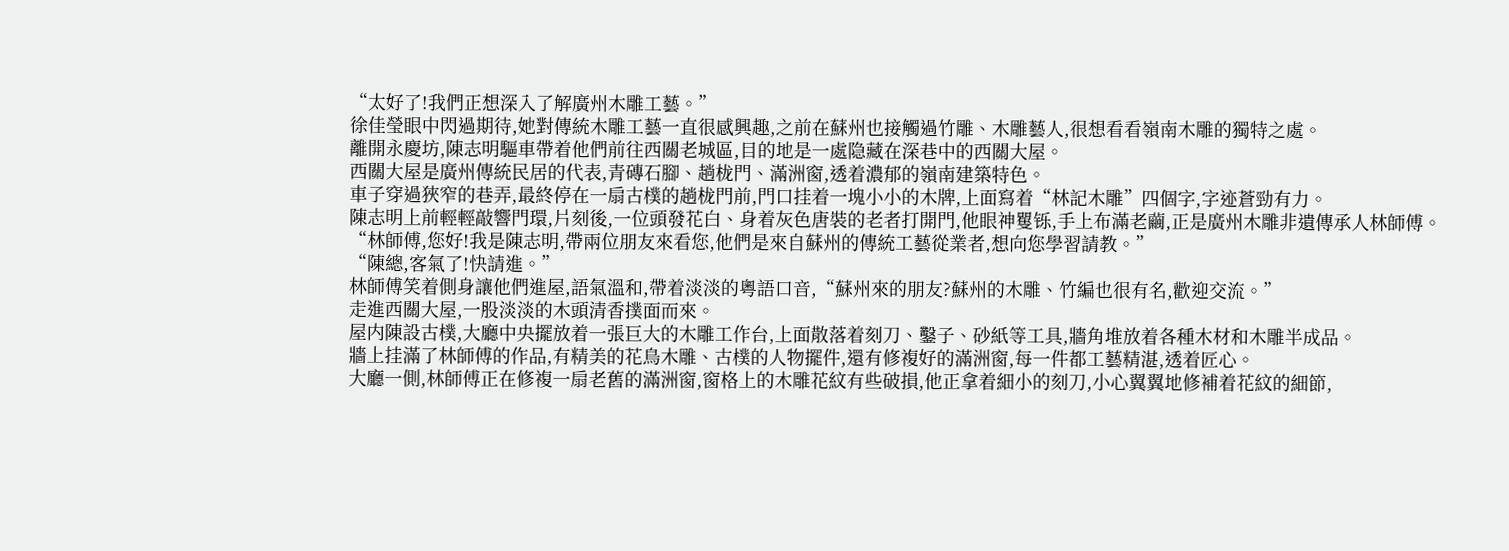“太好了!我們正想深入了解廣州木雕工藝。”
徐佳瑩眼中閃過期待,她對傳統木雕工藝一直很感興趣,之前在蘇州也接觸過竹雕、木雕藝人,很想看看嶺南木雕的獨特之處。
離開永慶坊,陳志明驅車帶着他們前往西關老城區,目的地是一處隐藏在深巷中的西關大屋。
西關大屋是廣州傳統民居的代表,青磚石腳、趟栊門、滿洲窗,透着濃郁的嶺南建築特色。
車子穿過狹窄的巷弄,最終停在一扇古樸的趟栊門前,門口挂着一塊小小的木牌,上面寫着“林記木雕”四個字,字迹蒼勁有力。
陳志明上前輕輕敲響門環,片刻後,一位頭發花白、身着灰色唐裝的老者打開門,他眼神矍铄,手上布滿老繭,正是廣州木雕非遺傳承人林師傅。
“林師傅,您好!我是陳志明,帶兩位朋友來看您,他們是來自蘇州的傳統工藝從業者,想向您學習請教。”
“陳總,客氣了!快請進。”
林師傅笑着側身讓他們進屋,語氣溫和,帶着淡淡的粵語口音,“蘇州來的朋友?蘇州的木雕、竹編也很有名,歡迎交流。”
走進西關大屋,一股淡淡的木頭清香撲面而來。
屋内陳設古樸,大廳中央擺放着一張巨大的木雕工作台,上面散落着刻刀、鑿子、砂紙等工具,牆角堆放着各種木材和木雕半成品。
牆上挂滿了林師傅的作品,有精美的花鳥木雕、古樸的人物擺件,還有修複好的滿洲窗,每一件都工藝精湛,透着匠心。
大廳一側,林師傅正在修複一扇老舊的滿洲窗,窗格上的木雕花紋有些破損,他正拿着細小的刻刀,小心翼翼地修補着花紋的細節,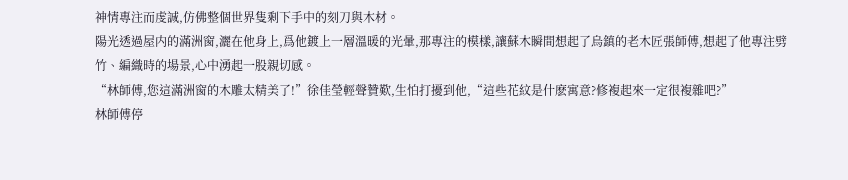神情專注而虔誠,仿佛整個世界隻剩下手中的刻刀與木材。
陽光透過屋内的滿洲窗,灑在他身上,爲他鍍上一層溫暖的光暈,那專注的模樣,讓蘇木瞬間想起了烏鎮的老木匠張師傅,想起了他專注劈竹、編織時的場景,心中湧起一股親切感。
“林師傅,您這滿洲窗的木雕太精美了!”徐佳瑩輕聲贊歎,生怕打擾到他,“這些花紋是什麽寓意?修複起來一定很複雜吧?”
林師傅停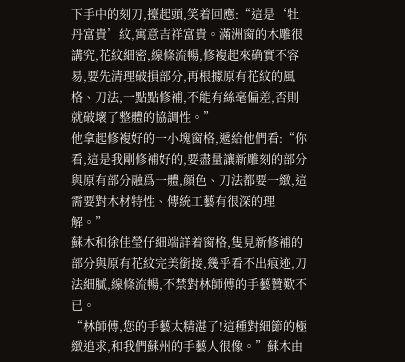下手中的刻刀,擡起頭,笑着回應:“這是‘牡丹富貴’紋,寓意吉祥富貴。滿洲窗的木雕很講究,花紋細密,線條流暢,修複起來确實不容易,要先清理破損部分,再根據原有花紋的風格、刀法,一點點修補,不能有絲毫偏差,否則就破壞了整體的協調性。”
他拿起修複好的一小塊窗格,遞給他們看:“你看,這是我剛修補好的,要盡量讓新雕刻的部分與原有部分融爲一體,顔色、刀法都要一緻,這需要對木材特性、傳統工藝有很深的理解。”
蘇木和徐佳瑩仔細端詳着窗格,隻見新修補的部分與原有花紋完美銜接,幾乎看不出痕迹,刀法細膩,線條流暢,不禁對林師傅的手藝贊歎不已。
“林師傅,您的手藝太精湛了!這種對細節的極緻追求,和我們蘇州的手藝人很像。”蘇木由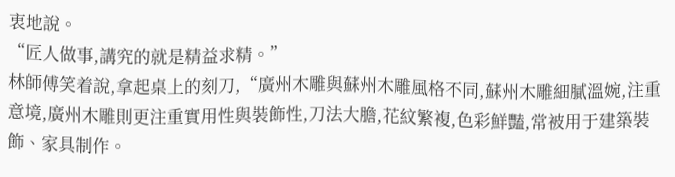衷地說。
“匠人做事,講究的就是精益求精。”
林師傅笑着說,拿起桌上的刻刀,“廣州木雕與蘇州木雕風格不同,蘇州木雕細膩溫婉,注重意境,廣州木雕則更注重實用性與裝飾性,刀法大膽,花紋繁複,色彩鮮豔,常被用于建築裝飾、家具制作。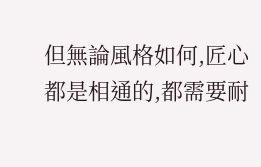但無論風格如何,匠心都是相通的,都需要耐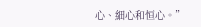心、細心和恒心。”